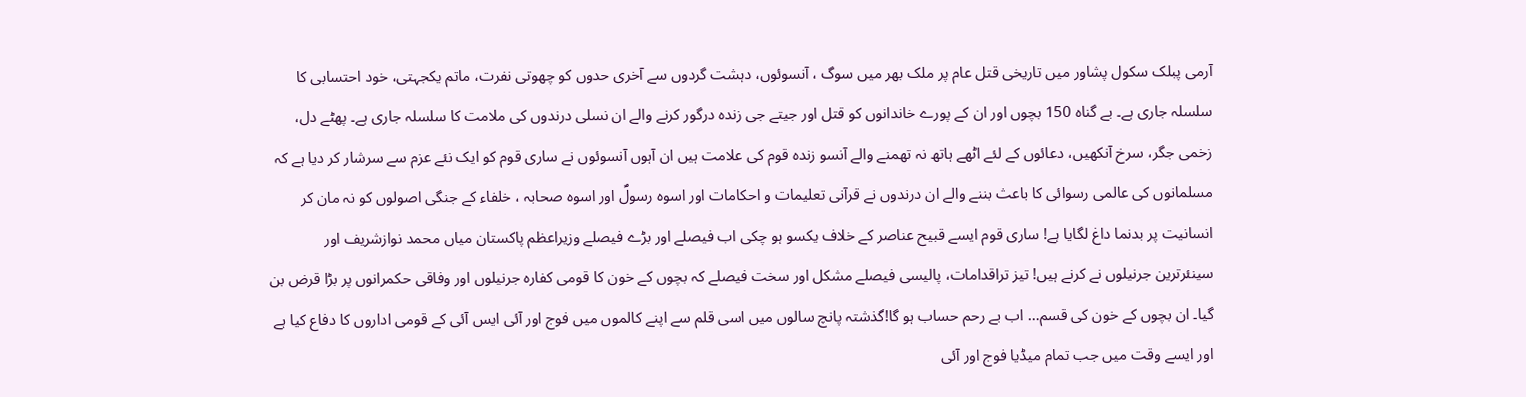آرمی پبلک سکول پشاور میں تاریخی قتل عام پر ملک بھر میں سوگ ، آنسوئوں، دہشت گردوں سے آخری حدوں کو چھوتی نفرت، ماتم یکجہتی، خود احتسابی کا سلسلہ جاری ہے۔ بے گناہ 150 بچوں اور ان کے پورے خاندانوں کو قتل اور جیتے جی زندہ درگور کرنے والے ان نسلی درندوں کی ملامت کا سلسلہ جاری ہے۔ پھٹے دل، زخمی جگر، سرخ آنکھیں، دعائوں کے لئے اٹھے ہاتھ نہ تھمنے والے آنسو زندہ قوم کی علامت ہیں ان آہوں آنسوئوں نے ساری قوم کو ایک نئے عزم سے سرشار کر دیا ہے کہ مسلمانوں کی عالمی رسوائی کا باعث بننے والے ان درندوں نے قرآنی تعلیمات و احکامات اور اسوہ رسولؐ اور اسوہ صحابہ ، خلفاء کے جنگی اصولوں کو نہ مان کر انسانیت پر بدنما داغ لگایا ہے! ساری قوم ایسے قبیح عناصر کے خلاف یکسو ہو چکی اب فیصلے اور بڑے فیصلے وزیراعظم پاکستان میاں محمد نوازشریف اور سینئرترین جرنیلوں نے کرنے ہیں! تیز تراقدامات، پالیسی فیصلے مشکل اور سخت فیصلے کہ بچوں کے خون کا قومی کفارہ جرنیلوں اور وفاقی حکمرانوں پر بڑا قرض بن گیا۔ ان بچوں کے خون کی قسم… اب بے رحم حساب ہو گا!گذشتہ پانچ سالوں میں اسی قلم سے اپنے کالموں میں فوج اور آئی ایس آئی کے قومی اداروں کا دفاع کیا ہے اور ایسے وقت میں جب تمام میڈیا فوج اور آئی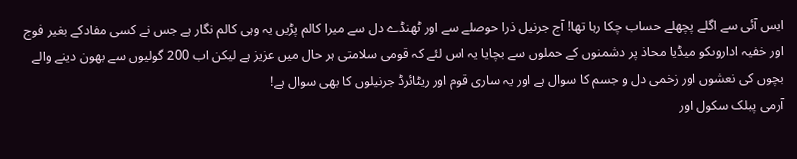ایس آئی سے اگلے پچھلے حساب چکا رہا تھا! آج جرنیل ذرا حوصلے سے اور ٹھنڈے دل سے میرا کالم پڑیں یہ وہی کالم نگار ہے جس نے کسی مفادکے بغیر فوج اور خفیہ اداروںکو میڈیا محاذ پر دشمنوں کے حملوں سے بچایا یہ اس لئے کہ قومی سلامتی ہر حال میں عزیز ہے لیکن اب 200 گولیوں سے بھون دینے والے بچوں کی نعشوں اور زخمی دل و جسم کا سوال ہے اور یہ ساری قوم اور ریٹائرڈ جرنیلوں کا بھی سوال ہے!
آرمی پبلک سکول اور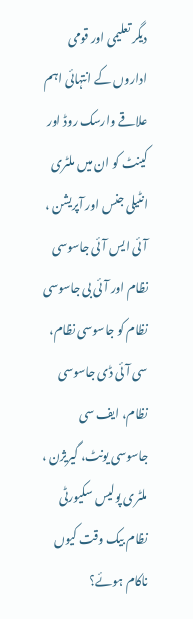دیگر تعلیمی اور قومی اداروں کے انتہائی اہم علاقے وارسک روڈ اور کینٹ کو ان میں ملٹری انٹیلی جنس اور آپریشن ، آئی ایس آئی جاسوسی نظام اور آئی بی جاسوسی نظام کو جاسوسی نظام، سی آئی ڈی جاسوسی نظام، ایف سی جاسوسی یونٹ، گیریژن ، ملٹری پولیس سکیورٹی نظام بیک وقت کیوں ناکام ہوئے؟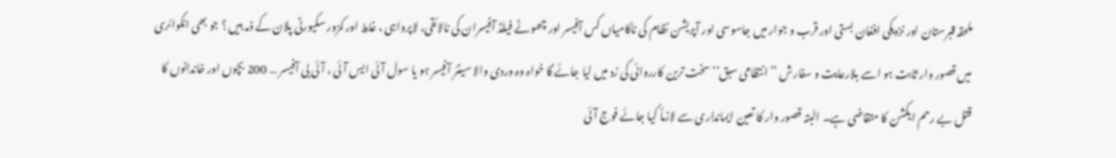ملحقہ قبرستان اور نزدیکی افغان بستی اور قرب و جوار میں جاسوسی اور آپریشن نظام کی ناکامیاں کس آفیسر اور چھوٹے فیلڈ آفیسران کی نالائقی، لاپرواہی ، غلط اور کمزور سکیورٹی پلان کے ذمہ ہیں ؟ جو بھی انکوائری میں قصور وار ثابت ہو اسے بلارعایت و سفارش ’’انتظامی سبق‘‘ سخت ترین کارروائی کی زد میں لیا جائے گا خواہ وہ وردی والا سینئر آفیسر ہو یا سول آئی ایس آئی ، آئی بی آفیسر … 200 بچوں اور خاندانوں کا قتل بے رحم ایکشن کا متقاضی ہے۔ البتہ قصور وار کا تعین ایمانداری سے لازماً کیا جائے فوج آئی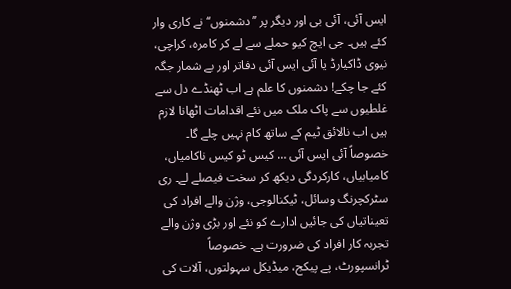ایس آئی، آئی بی اور دیگر پر ’’دشمنوں‘‘ نے کاری وار کئے ہیں۔ جی ایچ کیو حملے سے لے کر کامرہ، کراچی، نیوی ڈاکیارڈ یا آئی ایس آئی دفاتر اور بے شمار جگہ کئے جا چکے! دشمنوں کا علم ہے اب ٹھنڈے دل سے غلطیوں سے پاک ملک میں نئے اقدامات اٹھانا لازم ہیں اب نالائق ٹیم کے ساتھ کام نہیں چلے گا۔ خصوصاً آئی ایس آئی … کیس ٹو کیس ناکامیاں، کامیابیاں، کارکردگی دیکھ کر سخت فیصلے لے۔ ری سٹرکچرنگ وسائل، ٹیکنالوجی، وژن والے افراد کی تعیناتیاں کی جائیں ادارے کو نئے اور بڑی وژن والے تجربہ کار افراد کی ضرورت ہے۔ خصوصاً ٹرانسپورٹ، پے پیکج، میڈیکل سہولتوں، آلات کی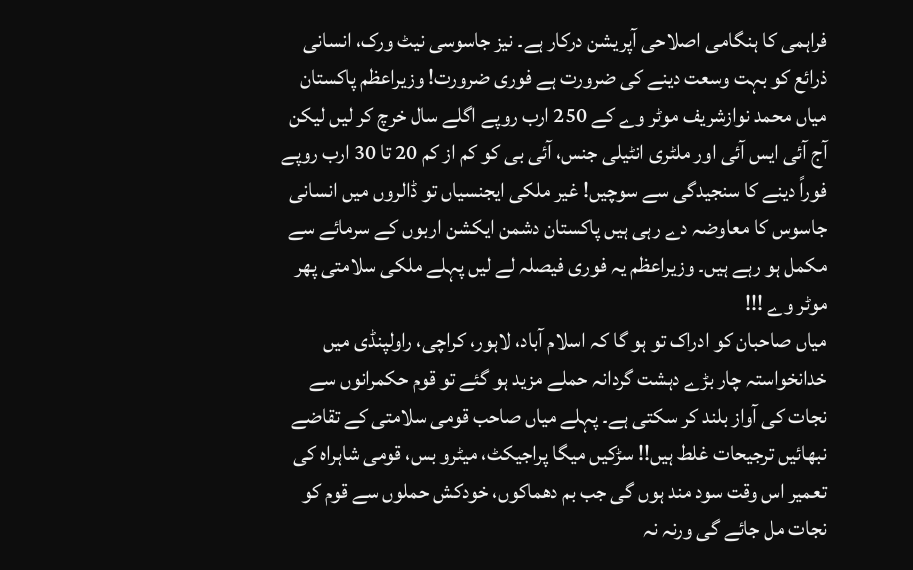فراہمی کا ہنگامی اصلاحی آپریشن درکار ہے۔ نیز جاسوسی نیٹ ورک، انسانی ذرائع کو بہت وسعت دینے کی ضرورت ہے فوری ضرورت! وزیراعظم پاکستان میاں محمد نوازشریف موٹر وے کے 250 ارب روپے اگلے سال خرچ کر لیں لیکن آج آئی ایس آئی اور ملٹری انٹیلی جنس، آئی بی کو کم از کم 20 تا 30 ارب روپے فوراً دینے کا سنجیدگی سے سوچیں! غیر ملکی ایجنسیاں تو ڈالروں میں انسانی جاسوس کا معاوضہ دے رہی ہیں پاکستان دشمن ایکشن اربوں کے سرمائے سے مکمل ہو رہے ہیں۔ وزیراعظم یہ فوری فیصلہ لے لیں پہلے ملکی سلامتی پھر موٹر وے !!!
میاں صاحبان کو ادراک تو ہو گا کہ اسلام آباد، لاہور، کراچی، راولپنڈی میں خدانخواستہ چار بڑے دہشت گردانہ حملے مزید ہو گئے تو قوم حکمرانوں سے نجات کی آواز بلند کر سکتی ہے۔ پہلے میاں صاحب قومی سلامتی کے تقاضے نبھائیں ترجیحات غلط ہیں!! سڑکیں میگا پراجیکٹ، میٹرو بس، قومی شاہراہ کی تعمیر اس وقت سود مند ہوں گی جب بم دھماکوں، خودکش حملوں سے قوم کو نجات مل جائے گی ورنہ نہ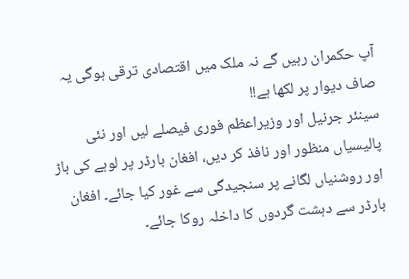آپ حکمران رہیں گے نہ ملک میں اقتصادی ترقی ہوگی یہ صاف دیوار پر لکھا ہے!!
سینئر جرنیل اور وزیراعظم فوری فیصلے لیں اور نئی پالیسیاں منظور اور نافذ کر دیں، افغان بارڈر پر لوہے کی باڑ اور روشنیاں لگانے پر سنجیدگی سے غور کیا جائے۔ افغان بارڈر سے دہشت گردوں کا داخلہ روکا جائے۔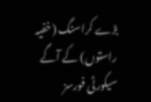بڑے کراسنگ (خفیہ راستوں) کے آگے سیکورٹی فورسز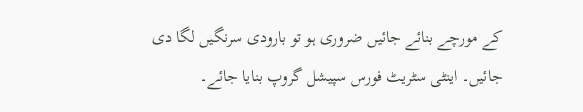کے مورچے بنائے جائیں ضروری ہو تو بارودی سرنگیں لگا دی جائیں۔ اینٹی سٹریٹ فورس سپیشل گروپ بنایا جائے۔